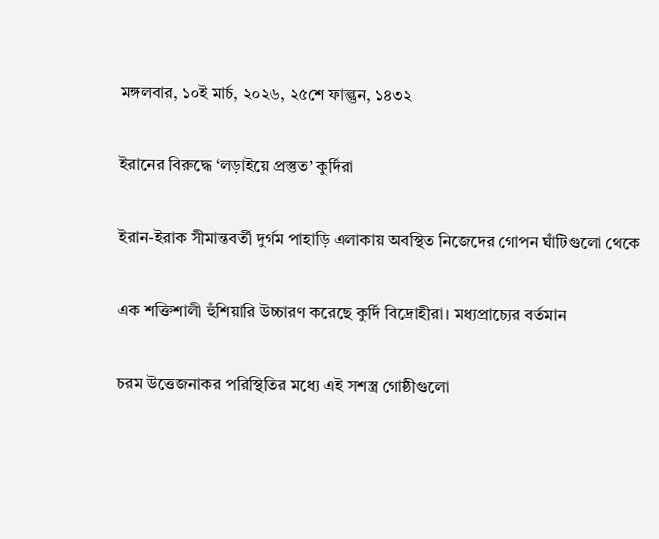মঙ্গলবার, ১০ই মার্চ, ২০২৬, ২৫শে ফাল্গুন, ১৪৩২

ইরানের বিরুদ্ধে ‘লড়াইয়ে প্রস্তুত’ কুর্দিরা

ইরান-ইরাক সীমান্তবর্তী দুর্গম পাহাড়ি এলাকায় অবস্থিত নিজেদের গোপন ঘাঁটিগুলো থেকে

এক শক্তিশালী হুঁশিয়ারি উচ্চারণ করেছে কুর্দি বিদ্রোহীরা। মধ্যপ্রাচ্যের বর্তমান

চরম উত্তেজনাকর পরিস্থিতির মধ্যে এই সশস্ত্র গোষ্ঠীগুলো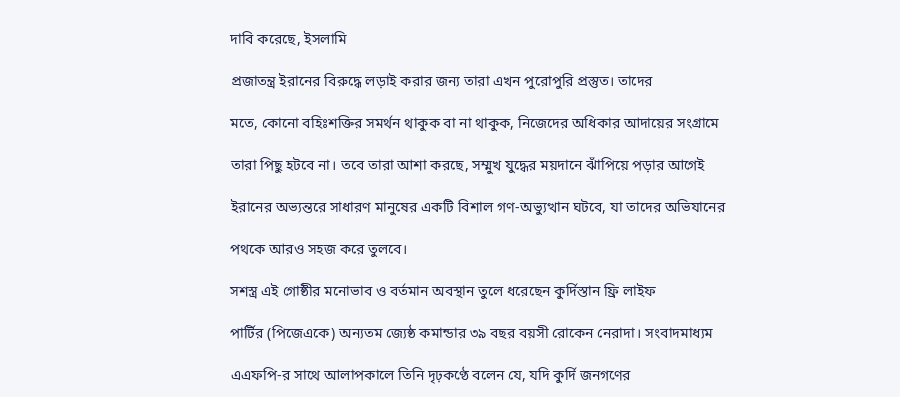দাবি করেছে, ইসলামি

প্রজাতন্ত্র ইরানের বিরুদ্ধে লড়াই করার জন্য তারা এখন পুরোপুরি প্রস্তুত। তাদের

মতে, কোনো বহিঃশক্তির সমর্থন থাকুক বা না থাকুক, নিজেদের অধিকার আদায়ের সংগ্রামে

তারা পিছু হটবে না। তবে তারা আশা করছে, সম্মুখ যুদ্ধের ময়দানে ঝাঁপিয়ে পড়ার আগেই

ইরানের অভ্যন্তরে সাধারণ মানুষের একটি বিশাল গণ-অভ্যুত্থান ঘটবে, যা তাদের অভিযানের

পথকে আরও সহজ করে তুলবে।

সশস্ত্র এই গোষ্ঠীর মনোভাব ও বর্তমান অবস্থান তুলে ধরেছেন কুর্দিস্তান ফ্রি লাইফ

পার্টির (পিজেএকে) অন্যতম জ্যেষ্ঠ কমান্ডার ৩৯ বছর বয়সী রোকেন নেরাদা। সংবাদমাধ্যম

এএফপি-র সাথে আলাপকালে তিনি দৃঢ়কণ্ঠে বলেন যে, যদি কুর্দি জনগণের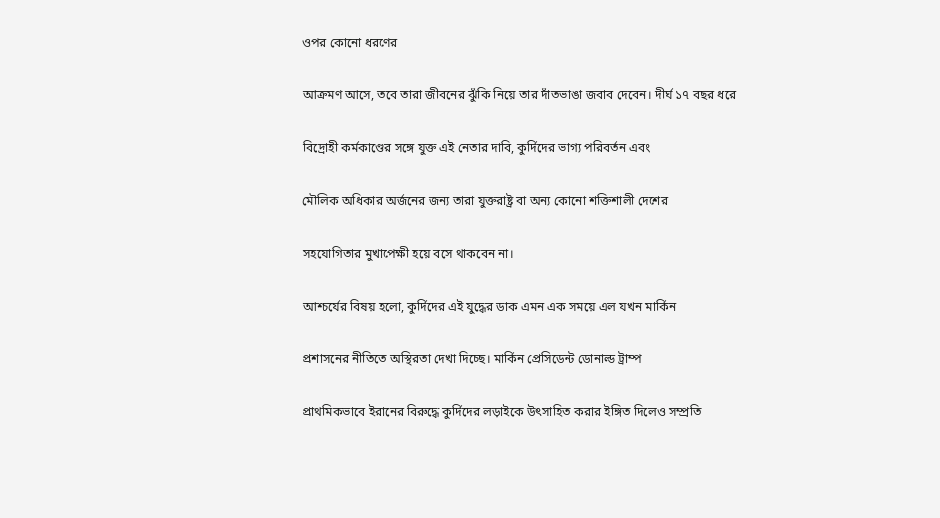ওপর কোনো ধরণের

আক্রমণ আসে, তবে তারা জীবনের ঝুঁকি নিয়ে তার দাঁতভাঙা জবাব দেবেন। দীর্ঘ ১৭ বছর ধরে

বিদ্রোহী কর্মকাণ্ডের সঙ্গে যুক্ত এই নেতার দাবি, কুর্দিদের ভাগ্য পরিবর্তন এবং

মৌলিক অধিকার অর্জনের জন্য তারা যুক্তরাষ্ট্র বা অন্য কোনো শক্তিশালী দেশের

সহযোগিতার মুখাপেক্ষী হয়ে বসে থাকবেন না।

আশ্চর্যের বিষয় হলো, কুর্দিদের এই যুদ্ধের ডাক এমন এক সময়ে এল যখন মার্কিন

প্রশাসনের নীতিতে অস্থিরতা দেখা দিচ্ছে। মার্কিন প্রেসিডেন্ট ডোনাল্ড ট্রাম্প

প্রাথমিকভাবে ইরানের বিরুদ্ধে কুর্দিদের লড়াইকে উৎসাহিত করার ইঙ্গিত দিলেও সম্প্রতি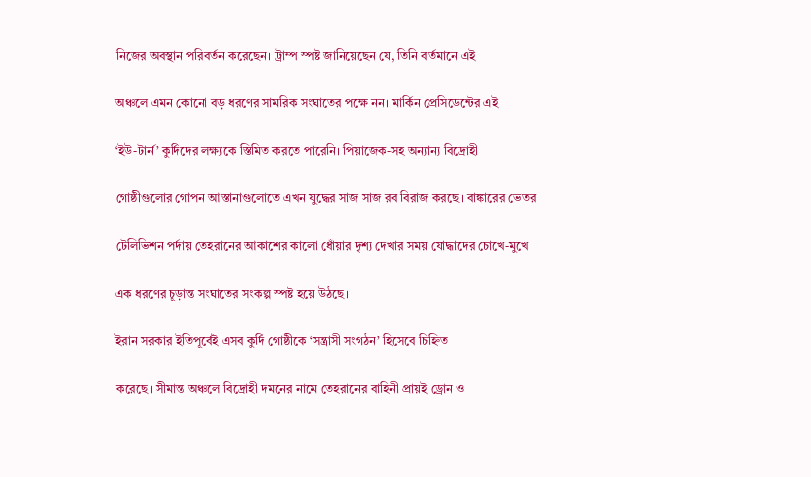নিজের অবস্থান পরিবর্তন করেছেন। ট্রাম্প স্পষ্ট জানিয়েছেন যে, তিনি বর্তমানে এই

অঞ্চলে এমন কোনো বড় ধরণের সামরিক সংঘাতের পক্ষে নন। মার্কিন প্রেসিডেন্টের এই

‘ইউ-টার্ন’ কুর্দিদের লক্ষ্যকে স্তিমিত করতে পারেনি। পিয়াজেক-সহ অন্যান্য বিদ্রোহী

গোষ্ঠীগুলোর গোপন আস্তানাগুলোতে এখন যুদ্ধের সাজ সাজ রব বিরাজ করছে। বাঙ্কারের ভেতর

টেলিভিশন পর্দায় তেহরানের আকাশের কালো ধোঁয়ার দৃশ্য দেখার সময় যোদ্ধাদের চোখে-মুখে

এক ধরণের চূড়ান্ত সংঘাতের সংকল্প স্পষ্ট হয়ে উঠছে।

ইরান সরকার ইতিপূর্বেই এসব কুর্দি গোষ্ঠীকে ‘সন্ত্রাসী সংগঠন’ হিসেবে চিহ্নিত

করেছে। সীমান্ত অঞ্চলে বিদ্রোহী দমনের নামে তেহরানের বাহিনী প্রায়ই ড্রোন ও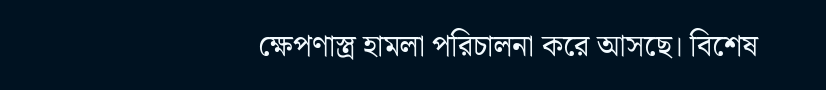ক্ষেপণাস্ত্র হামলা পরিচালনা করে আসছে। বিশেষ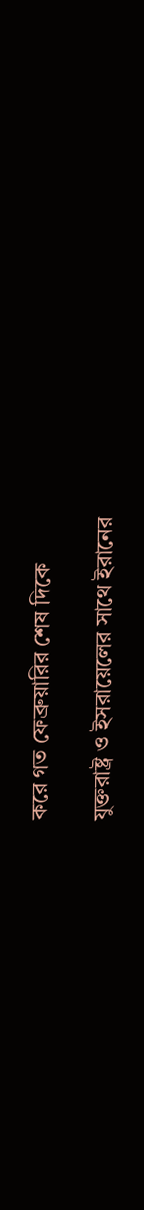করে গত ফেব্রুয়ারির শেষ দিকে

যুক্তরাষ্ট্র ও ইসরায়েলের সাথে ইরানের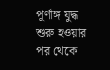পূর্ণাঙ্গ যুদ্ধ শুরু হওয়ার পর থেকে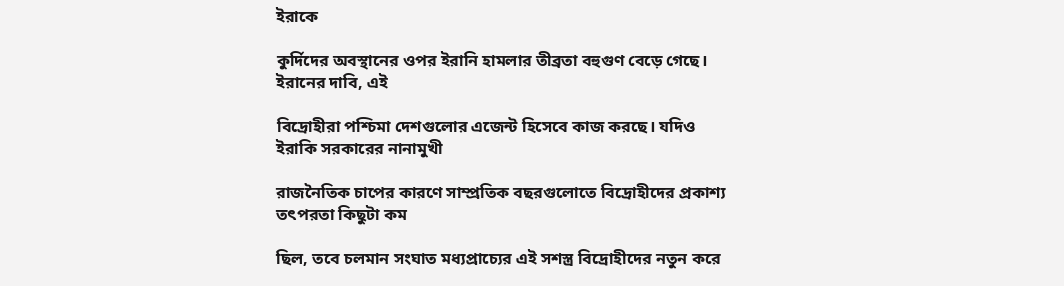ইরাকে

কুর্দিদের অবস্থানের ওপর ইরানি হামলার তীব্রতা বহুগুণ বেড়ে গেছে। ইরানের দাবি, এই

বিদ্রোহীরা পশ্চিমা দেশগুলোর এজেন্ট হিসেবে কাজ করছে। যদিও ইরাকি সরকারের নানামুখী

রাজনৈতিক চাপের কারণে সাম্প্রতিক বছরগুলোতে বিদ্রোহীদের প্রকাশ্য তৎপরতা কিছুটা কম

ছিল, তবে চলমান সংঘাত মধ্যপ্রাচ্যের এই সশস্ত্র বিদ্রোহীদের নতুন করে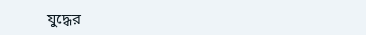যুদ্ধের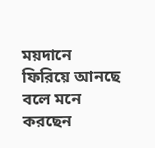ময়দানে ফিরিয়ে আনছে বলে মনে করছেন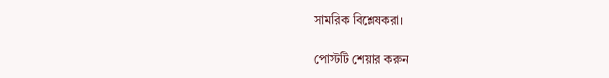সামরিক বিশ্লেষকরা।

পোস্টটি শেয়ার করুন